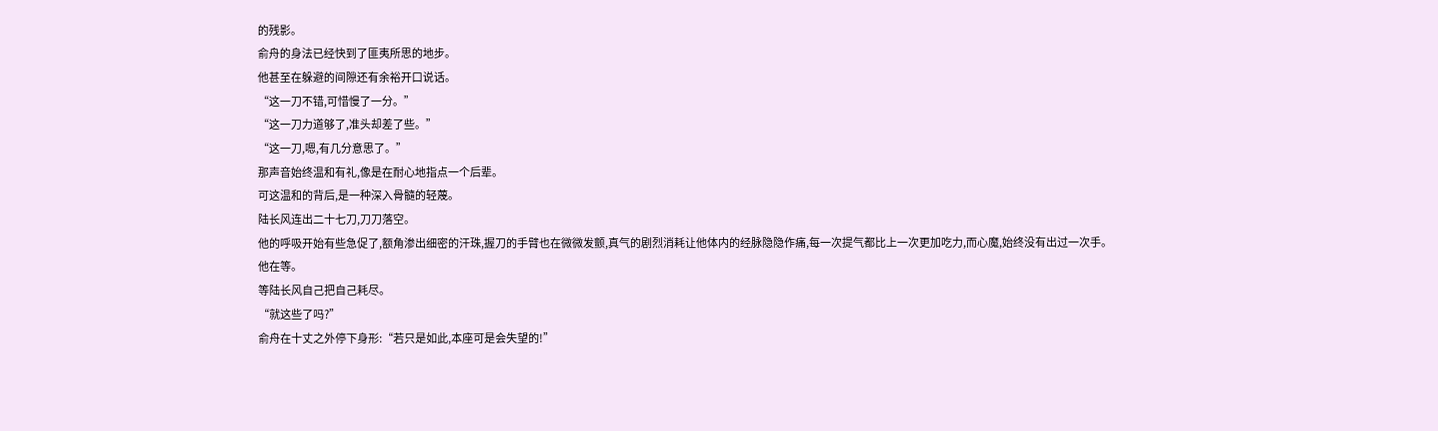的残影。
俞舟的身法已经快到了匪夷所思的地步。
他甚至在躲避的间隙还有余裕开口说话。
“这一刀不错,可惜慢了一分。”
“这一刀力道够了,准头却差了些。”
“这一刀,嗯,有几分意思了。”
那声音始终温和有礼,像是在耐心地指点一个后辈。
可这温和的背后,是一种深入骨髓的轻蔑。
陆长风连出二十七刀,刀刀落空。
他的呼吸开始有些急促了,额角渗出细密的汗珠,握刀的手臂也在微微发颤,真气的剧烈消耗让他体内的经脉隐隐作痛,每一次提气都比上一次更加吃力,而心魔,始终没有出过一次手。
他在等。
等陆长风自己把自己耗尽。
“就这些了吗?”
俞舟在十丈之外停下身形:“若只是如此,本座可是会失望的!”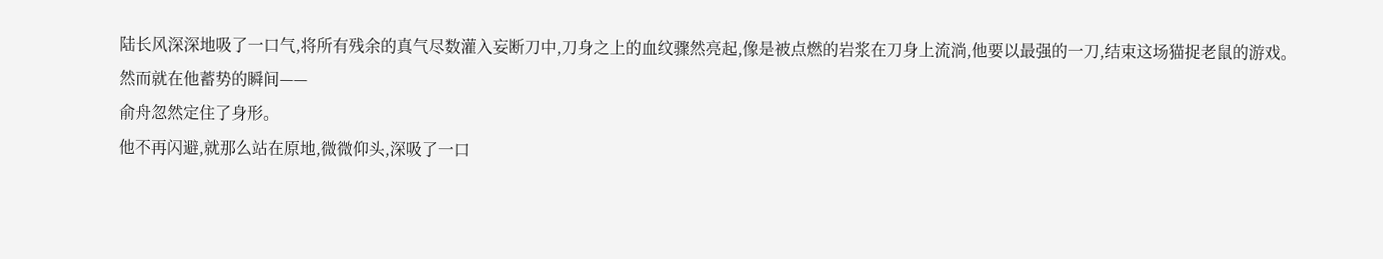陆长风深深地吸了一口气,将所有残余的真气尽数灌入妄断刀中,刀身之上的血纹骤然亮起,像是被点燃的岩浆在刀身上流淌,他要以最强的一刀,结束这场猫捉老鼠的游戏。
然而就在他蓄势的瞬间——
俞舟忽然定住了身形。
他不再闪避,就那么站在原地,微微仰头,深吸了一口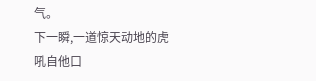气。
下一瞬,一道惊天动地的虎吼自他口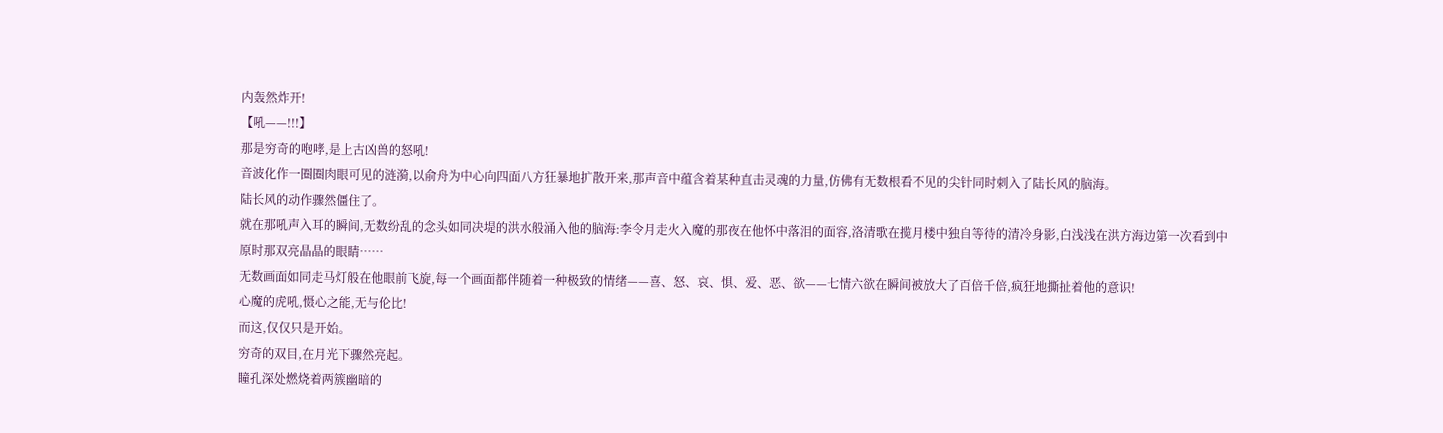内轰然炸开!
【吼——!!!】
那是穷奇的咆哮,是上古凶兽的怒吼!
音波化作一圈圈肉眼可见的涟漪,以俞舟为中心向四面八方狂暴地扩散开来,那声音中蕴含着某种直击灵魂的力量,仿佛有无数根看不见的尖针同时刺入了陆长风的脑海。
陆长风的动作骤然僵住了。
就在那吼声入耳的瞬间,无数纷乱的念头如同决堤的洪水般涌入他的脑海:李令月走火入魔的那夜在他怀中落泪的面容,洛清歌在揽月楼中独自等待的清冷身影,白浅浅在洪方海边第一次看到中原时那双亮晶晶的眼睛……
无数画面如同走马灯般在他眼前飞旋,每一个画面都伴随着一种极致的情绪——喜、怒、哀、惧、爱、恶、欲——七情六欲在瞬间被放大了百倍千倍,疯狂地撕扯着他的意识!
心魔的虎吼,慑心之能,无与伦比!
而这,仅仅只是开始。
穷奇的双目,在月光下骤然亮起。
瞳孔深处燃烧着两簇幽暗的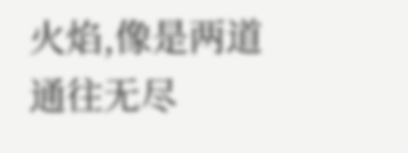火焰,像是两道通往无尽